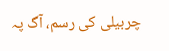چربیلی کی رسم، آگ پہ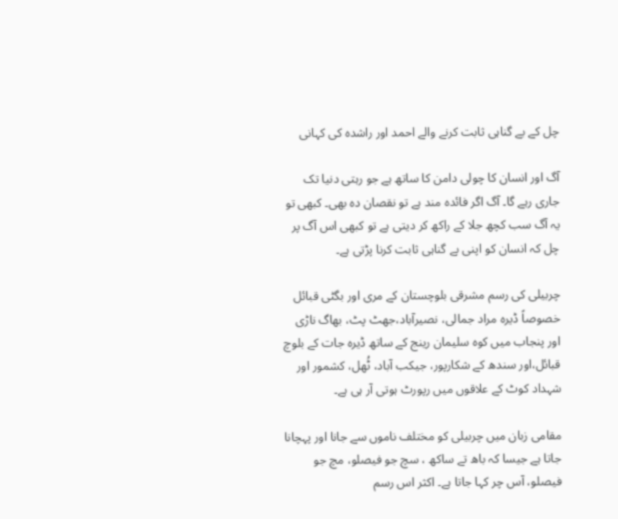چل کے بے گناہی ثابت کرنے والے احمد اور راشدہ کی کہانی

آگ اور انسان کا چولی دامن کا ساتھ ہے جو رہتی دنیا تک جاری رہے گا۔ آگ اگر فائدہ مند ہے تو نقصان دہ بھی۔ کبھی تو یہ آگ سب کچھ جلا کے راکھ کر دیتی ہے تو کبھی اس آگ پر چل کہ انسان کو اپنی بے گناہی ثابت کرنا پڑتی ہے۔

چربیلی کی رسم مشرقی بلوچستان کے مری اور بگٹی قبائل خصوصاً ڈیرہ مراد جمالی، نصیرآباد،جھٹ پٹ، بھاگ ناڑی اور پنجاب میں کوہ سلیمان رینج کے ساتھ ڈیرہ جات کے بلوچ قبائل،اور سندھ کے شکارپور، جیکب آباد، ٹُھل، کشمور اور شہداد کوٹ کے علاقوں میں رپورٹ ہوتی آر ہی ہے۔

مقامی زبان میں چربیلی کو مختلف ناموں سے جانا اور پہچانا جاتا ہے جیسا کہ باھ تے ساکھ ، سچ جو فیصلو، مچ جو فیصلو، آس چر کہا جاتا ہے۔ اکثر اس رسم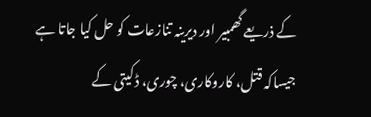کے ذریعے گھمبیر اور دیرینہ تنازعات کو حل کیا جاتا ہے جیساکہ قتل، کاروکاری، چوری، ڈکیتی کے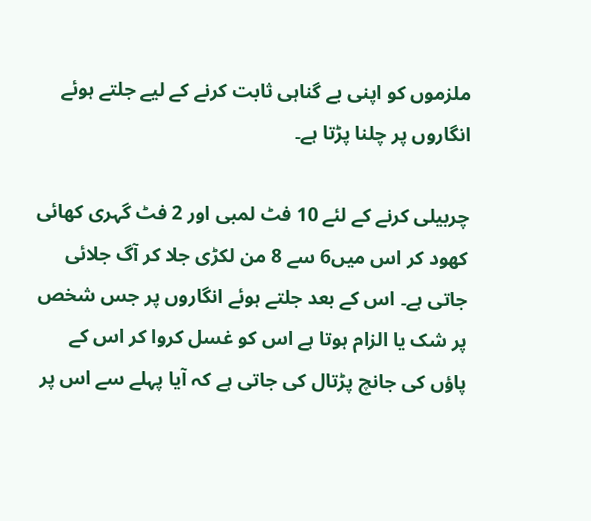ملزموں کو اپنی بے گناہی ثابت کرنے کے لیے جلتے ہوئے انگاروں پر چلنا پڑتا ہے۔

چربیلی کرنے کے لئے 10 فٹ لمبی اور 2 فٹ گہری کھائی کھود کر اس میں6 سے 8 من لکڑی جلا کر آگ جلائی جاتی ہے۔ اس کے بعد جلتے ہوئے انگاروں پر جس شخص پر شک یا الزام ہوتا ہے اس کو غسل کروا کر اس کے پاؤں کی جانچ پڑتال کی جاتی ہے کہ آیا پہلے سے اس پر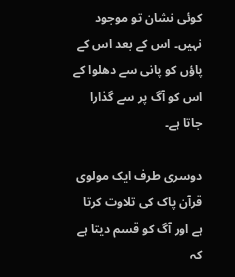کوئی نشان تو موجود نہیں۔ اس کے بعد اس کے پاؤں کو پانی سے دھلوا کے اس کو آگ پر سے گذارا جاتا ہے۔

دوسری طرف ایک مولوی قرآن پاک کی تلاوت کرتا ہے اور آگ کو قسم دیتا ہے کہ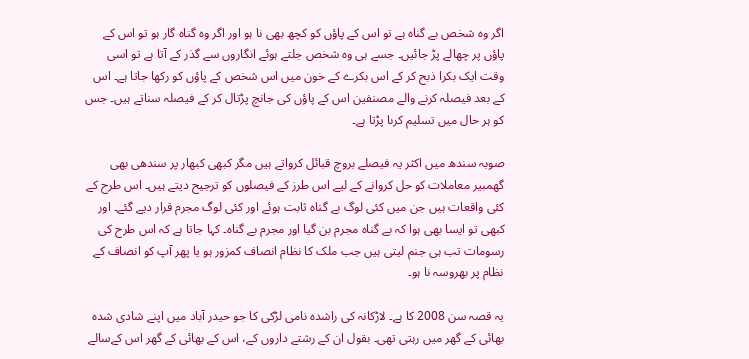اگر وہ شخص بے گناہ ہے تو اس کے پاؤں کو کچھ بھی نا ہو اور اگر وہ گناہ گار ہو تو اس کے پاؤں پر چھالے پڑ جائیں۔ جسے ہی وہ شخص جلتے ہوئے انگاروں سے گذر کے آتا ہے تو اسی وقت ایک بکرا ذبح کر کے اس بکرے کے خون میں اس شخص کے پاؤں کو رکھا جاتا ہے۔ اس کے بعد فیصلہ کرنے والے مصنفین اس کے پاؤں کی جانچ پڑتال کر کے فیصلہ سناتے ہیں۔ جس کو ہر حال میں تسلیم کرںا پڑتا ہے۔

صوبہ سندھ میں اکثر یہ فیصلے بروچ قبائل کرواتے ہیں مگر کبھی کبھار پر سندھی بھی گھمبیر معاملات کو حل کروانے کے لیے اس طرز کے فیصلوں کو ترجیح دیتے ہیں۔ اس طرح کے کئی واقعات ہیں جن میں کئی لوگ بے گناہ ثابت ہوئے اور کئی لوگ مجرم قرار دیے گئے۔ اور کبھی تو ایسا بھی ہوا کہ بے گناہ مجرم بن گیا اور مجرم بے گناہ۔ کہا جاتا ہے کہ اس طرح کی رسومات تب ہی جنم لیتی ہیں جب ملک کا نظام انصاف کمزور ہو یا پھر آپ کو انصاف کے نظام پر بھروسہ نا ہو۔

یہ قصہ سن 2008 کا ہے۔ لاڑکانہ کی راشدہ نامی لڑکی کا جو حیدر آباد میں اپنے شادی شدہ بھائی کے گھر میں رہتی تھی۔ بقول ان کے رشتے داروں کے، اس کے بھائی کے گھر اس کےسالے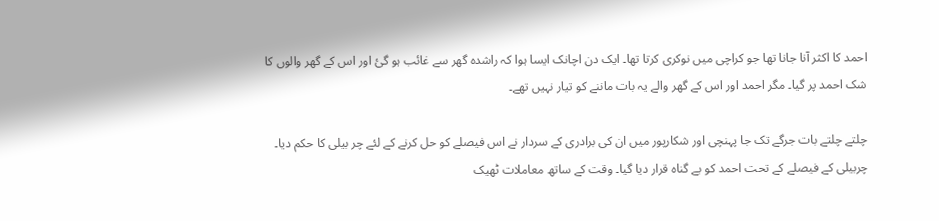احمد کا اکثر آنا جانا تھا جو کراچی میں نوکری کرتا تھا۔ ایک دن اچانک ایسا ہوا کہ راشدہ گھر سے غائب ہو گئ اور اس کے گھر والوں کا شک احمد پر گیا۔ مگر احمد اور اس کے گھر والے یہ بات ماننے کو تیار نہیں تھے۔

چلتے چلتے بات جرگے تک جا پہنچی اور شکارپور میں ان کی برادری کے سردار نے اس فیصلے کو حل کرنے کے لئے چر بیلی کا حکم دیا۔ چربیلی کے فیصلے کے تحت احمد کو بے گناہ قرار دیا گیا۔ وقت کے ساتھ معاملات ٹھیک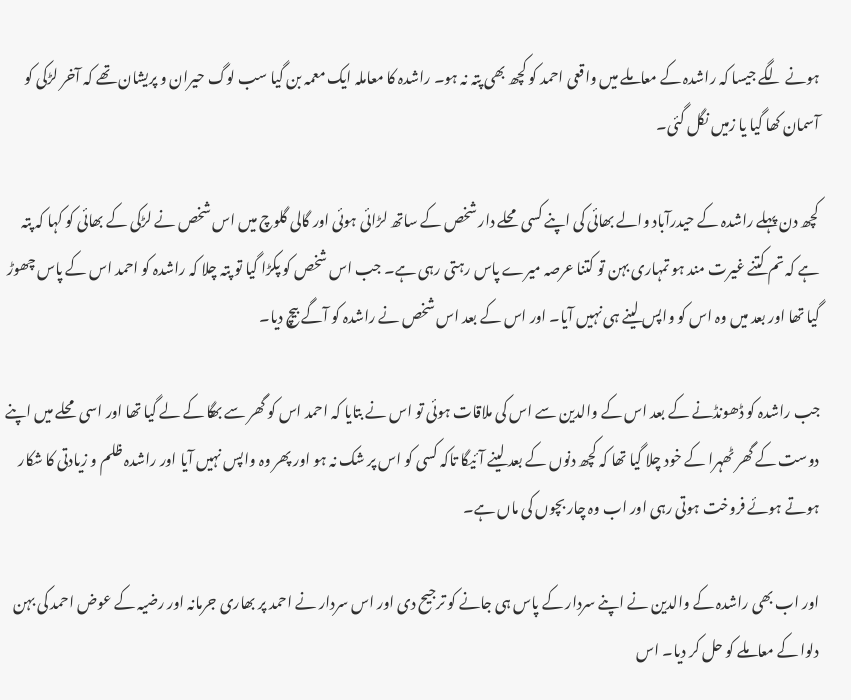ہونے لگے جیسا کہ راشدہ کے معاملے میں واقعی احمد کو کچھ بھی پتہ نہ ہو۔ راشدہ کا معاملہ ایک معمہ بن گیا سب لوگ حیران و پریشان تھے کہ آخر لڑکی کو آسمان کھا گیا یا زمیں نگل گئی۔

کچھ دن پہلے راشدہ کے حیدرآباد والے بھائی کی اپنے کسی محلے دار شخص کے ساتھ لڑائی ہوئی اور گالی گلوچ میں اس شخص نے لڑکی کے بھائی کو کہا کہ پتہ ہے کہ تم کتنے غیرت مند ہو تمہاری بہن تو کتنا عرصہ میرے پاس رہتی رہی ہے۔ جب اس شخص کو پکڑا گیا تو پتہ چلا کہ راشدہ کو احمد اس کے پاس چھوڑ گیا تھا اور بعد میں وہ اس کو واپس لینے ہی نہیں آیا۔ اور اس کے بعد اس شخص نے راشدہ کو آگے بیچ دیا۔

جب راشدہ کو ڈھونڈنے کے بعد اس کے والدین سے اس کی ملاقات ہوئی تو اس نے بتایا کہ احمد اس کو گھر سے بھگا کے لے گیا تھا اور اسی محلے میں اپنے دوست کے گھر ٹھہرا کے خود چلا گیا تھا کہ کچھ دنوں کے بعد لینے آئیگا تاکہ کسی کو اس پر شک نہ ہو اور پھر وہ واپس نہیں آیا اور راشدہ ظلم و زیادتی کا شکار ہوتے ہوئے فروخت ہوتی رہی اور اب وہ چار بچوں کی ماں ہے۔

اور اب بھی راشدہ کے والدین نے اپنے سردار کے پاس ہی جانے کو ترجیح دی اور اس سردار نے احمد پر بھاری جرمانہ اور رضیہ کے عوض احمد کی بہن دلوا کے معاملے کو حل کر دیا۔ اس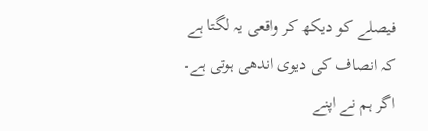فیصلے کو دیکھ کر واقعی یہ لگتا ہے کہ انصاف کی دیوی اندھی ہوتی ہے۔ اگر ہم نے اپنے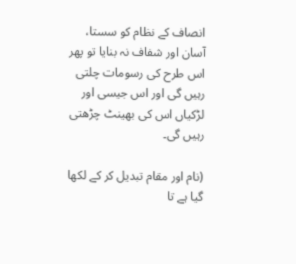انصاف کے نظام کو سستا، آسان اور شفاف نہ بنایا تو پھر اس طرح کی رسومات چلتی رہیں گی اور اس جیسی اور لڑکیاں اس کی بھینٹ چڑھتی رہیں گی۔

(نام اور مقام تبدیل کر کے لکھا گیا ہے تا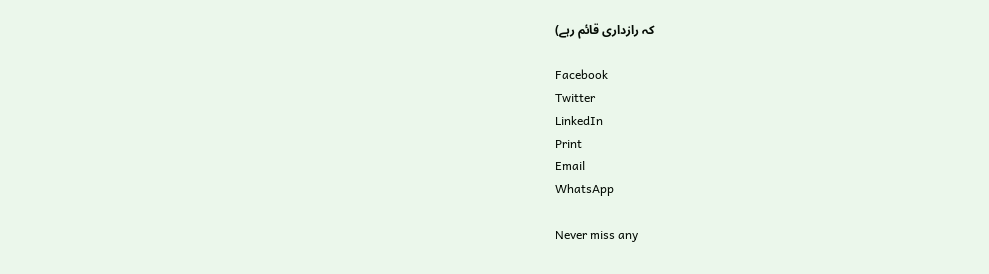کہ رازداری قائم رہے)

Facebook
Twitter
LinkedIn
Print
Email
WhatsApp

Never miss any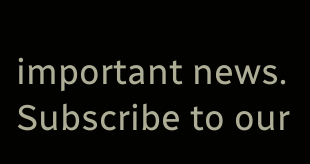important news. Subscribe to our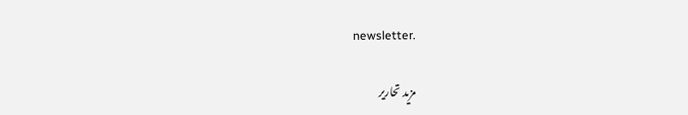newsletter.

مزید تحاریر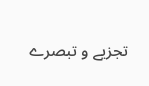تجزیے و تبصرے